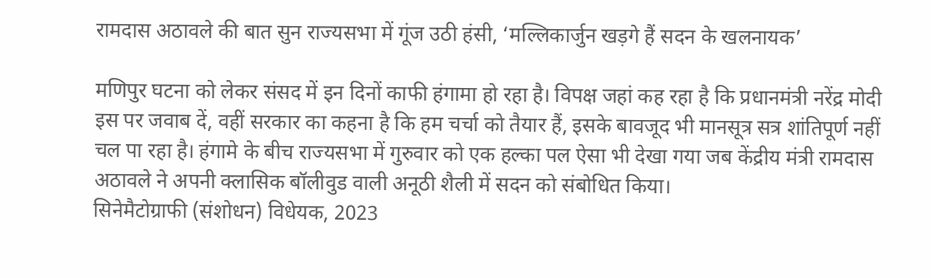रामदास अठावले की बात सुन राज्यसभा में गूंज उठी हंसी, ‘मल्लिकार्जुन खड़गे हैं सदन के खलनायक’

मणिपुर घटना को लेकर संसद में इन दिनों काफी हंगामा हो रहा है। विपक्ष जहां कह रहा है कि प्रधानमंत्री नरेंद्र मोदी इस पर जवाब दें, वहीं सरकार का कहना है कि हम चर्चा को तैयार हैं, इसके बावजूद भी मानसूत्र सत्र शांतिपूर्ण नहीं चल पा रहा है। हंगामे के बीच राज्यसभा में गुरुवार को एक हल्का पल ऐसा भी देखा गया जब केंद्रीय मंत्री रामदास अठावले ने अपनी क्लासिक बॉलीवुड वाली अनूठी शैली में सदन को संबोधित किया।
सिनेमैटोग्राफी (संशोधन) विधेयक, 2023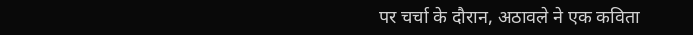पर चर्चा के दौरान, अठावले ने एक कविता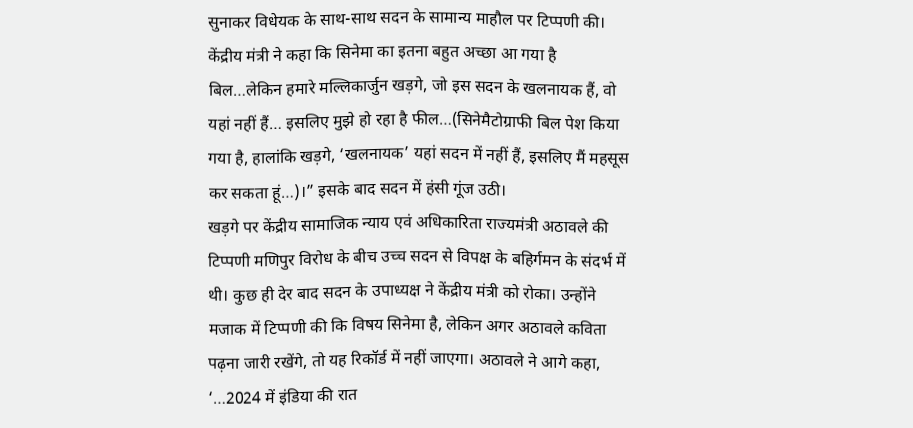सुनाकर विधेयक के साथ-साथ सदन के सामान्य माहौल पर टिप्पणी की। केंद्रीय मंत्री ने कहा कि सिनेमा का इतना बहुत अच्छा आ गया है बिल…लेकिन हमारे मल्लिकार्जुन खड़गे, जो इस सदन के खलनायक हैं, वो यहां नहीं हैं… इसलिए मुझे हो रहा है फील…(सिनेमैटोग्राफी बिल पेश किया गया है, हालांकि खड़गे, ‘खलनायक’ यहां सदन में नहीं हैं, इसलिए मैं महसूस कर सकता हूं…)।” इसके बाद सदन में हंसी गूंज उठी।
खड़गे पर केंद्रीय सामाजिक न्याय एवं अधिकारिता राज्यमंत्री अठावले की टिप्पणी मणिपुर विरोध के बीच उच्च सदन से विपक्ष के बहिर्गमन के संदर्भ में थी। कुछ ही देर बाद सदन के उपाध्यक्ष ने केंद्रीय मंत्री को रोका। उन्होंने मजाक में टिप्पणी की कि विषय सिनेमा है, लेकिन अगर अठावले कविता पढ़ना जारी रखेंगे, तो यह रिकॉर्ड में नहीं जाएगा। अठावले ने आगे कहा, ‘…2024 में इंडिया की रात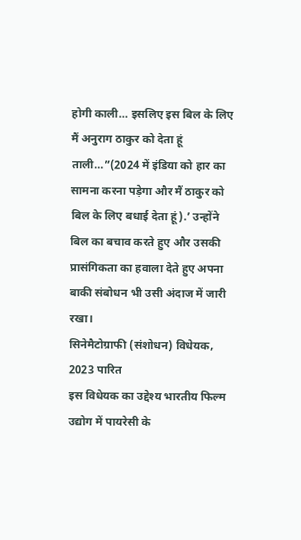होगी काली… इसलिए इस बिल के लिए मैं अनुराग ठाकुर को देता हूं ताली…”(2024 में इंडिया को हार का सामना करना पड़ेगा और मैं ठाकुर को बिल के लिए बधाई देता हूं).’ उन्होंने बिल का बचाव करते हुए और उसकी प्रासंगिकता का हवाला देते हुए अपना बाकी संबोधन भी उसी अंदाज में जारी रखा।
सिनेमैटोग्राफी (संशोधन) विधेयक, 2023 पारित
इस विधेयक का उद्देश्य भारतीय फिल्म उद्योग में पायरेसी के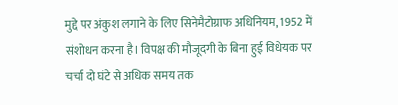मुद्दे पर अंकुश लगाने के लिए सिनेमैटोग्राफ अधिनियम, 1952 में संशोधन करना है। विपक्ष की मौजूदगी के बिना हुई विधेयक पर चर्चा दो घंटे से अधिक समय तक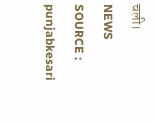चली।
NEWS SOURCE : punjabkesari